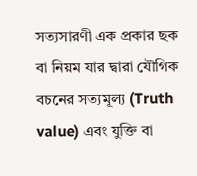সত্যসারণী এক প্রকার ছক বা নিয়ম যার দ্বারা যৌগিক বচনের সত্যমূল্য (Truth value) এবং যুক্তি বা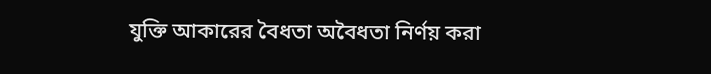যুক্তি আকারের বৈধতা অবৈধতা নির্ণয় করা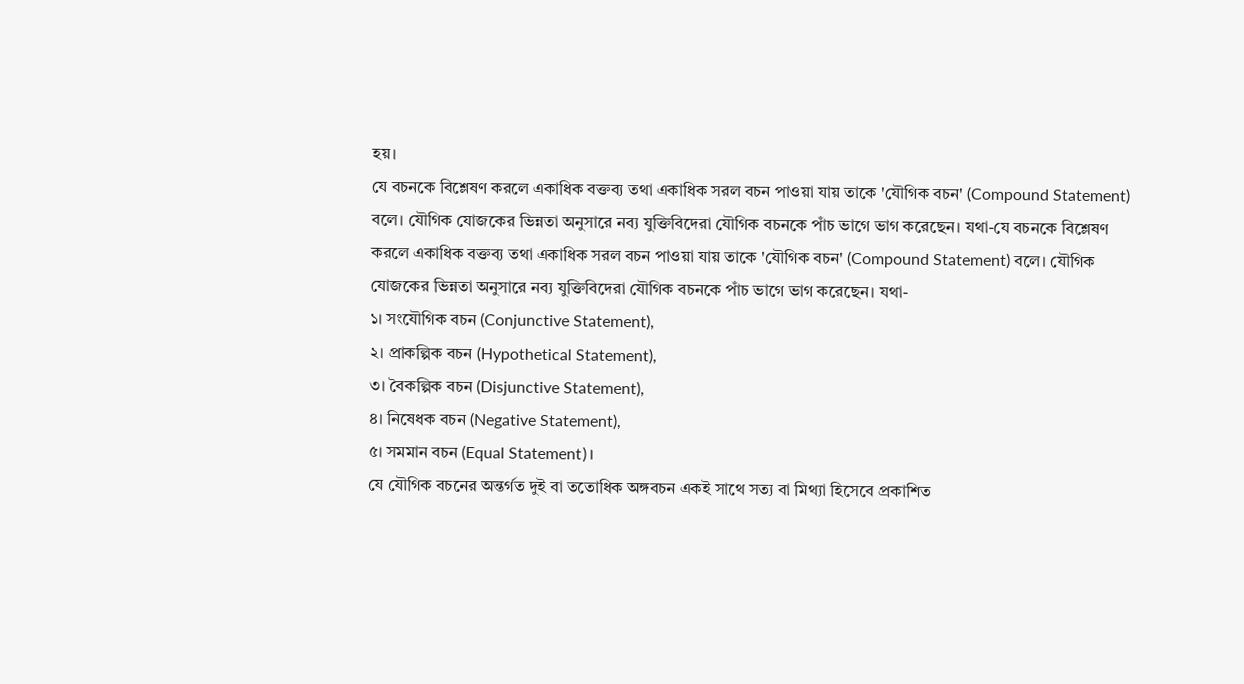হয়।
যে বচনকে বিশ্লেষণ করলে একাধিক বক্তব্য তথা একাধিক সরল বচন পাওয়া যায় তাকে 'যৌগিক বচন' (Compound Statement) বলে। যৌগিক যোজকের ভিন্নতা অনুসারে নব্য যুক্তিবিদেরা যৌগিক বচনকে পাঁচ ভাগে ভাগ করেছেন। যথা-যে বচনকে বিশ্লেষণ করলে একাধিক বক্তব্য তথা একাধিক সরল বচন পাওয়া যায় তাকে 'যৌগিক বচন' (Compound Statement) বলে। যৌগিক যোজকের ভিন্নতা অনুসারে নব্য যুক্তিবিদেরা যৌগিক বচনকে পাঁচ ভাগে ভাগ করেছেন। যথা-
১। সংযৌগিক বচন (Conjunctive Statement),
২। প্রাকল্পিক বচন (Hypothetical Statement),
৩। বৈকল্পিক বচন (Disjunctive Statement),
৪। নিষেধক বচন (Negative Statement),
৫। সমমান বচন (Equal Statement)।
যে যৌগিক বচনের অন্তর্গত দুই বা ততোধিক অঙ্গবচন একই সাথে সত্য বা মিথ্যা হিসেবে প্রকাশিত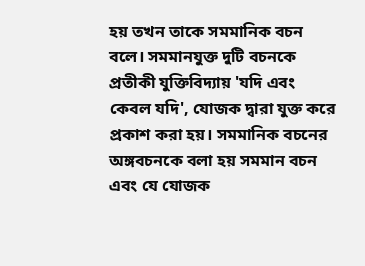হয় তখন তাকে সমমানিক বচন বলে। সমমানযুক্ত দুটি বচনকে প্রতীকী যুক্তিবিদ্যায় 'যদি এবং কেবল যদি', যোজক দ্বারা যুক্ত করে প্রকাশ করা হয়। সমমানিক বচনের অঙ্গবচনকে বলা হয় সমমান বচন এবং যে যোজক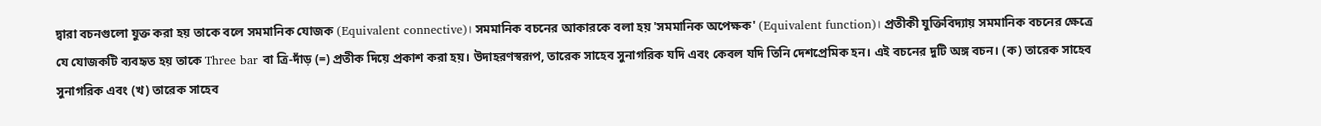দ্বারা বচনগুলো যুক্ত করা হয় তাকে বলে সমমানিক যোজক (Equivalent connective)। সমমানিক বচনের আকারকে বলা হয় 'সমমানিক অপেক্ষক' (Equivalent function)। প্রতীকী যুক্তিবিদ্যায় সমমানিক বচনের ক্ষেত্রে যে যোজকটি ব্যবহৃত হয় তাকে Three bar বা ত্রি-দাঁড় (=) প্রতীক দিয়ে প্রকাশ করা হয়। উদাহরণস্বরূপ, তারেক সাহেব সুনাগরিক যদি এবং কেবল যদি তিনি দেশপ্রেমিক হন। এই বচনের দুটি অঙ্গ বচন। (ক) তারেক সাহেব সুনাগরিক এবং (খ) তারেক সাহেব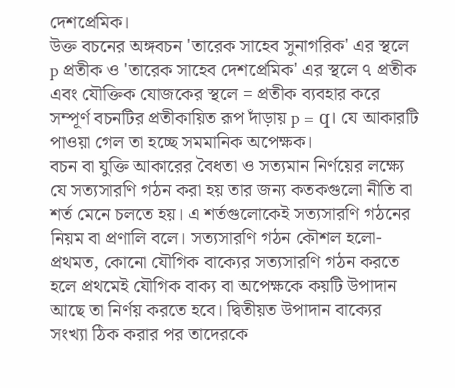দেশপ্রেমিক।
উক্ত বচনের অঙ্গবচন 'তারেক সাহেব সুনাগরিক' এর স্থলে p প্রতীক ও 'তারেক সাহেব দেশপ্রেমিক' এর স্থলে ৭ প্রতীক এবং যৌক্তিক যোজকের স্থলে = প্রতীক ব্যবহার করে সম্পূর্ণ বচনটির প্রতীকায়িত রূপ দাঁড়ায় p = q। যে আকারটি পাওয়া গেল তা হচ্ছে সমমানিক অপেক্ষক।
বচন বা যুক্তি আকারের বৈধতা ও সত্যমান নির্ণয়ের লক্ষ্যে যে সত্যসারণি গঠন করা হয় তার জন্য কতকগুলো নীতি বা শর্ত মেনে চলতে হয়। এ শর্তগুলোকেই সত্যসারণি গঠনের নিয়ম বা প্রণালি বলে। সত্যসারণি গঠন কৌশল হলো- প্রথমত, কোনো যৌগিক বাক্যের সত্যসারণি গঠন করতে হলে প্রথমেই যৌগিক বাক্য বা অপেক্ষকে কয়টি উপাদান আছে তা নির্ণয় করতে হবে। দ্বিতীয়ত উপাদান বাক্যের সংখ্যা ঠিক করার পর তাদেরকে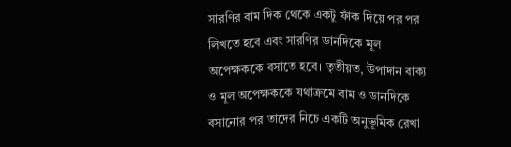সারণির বাম দিক থেকে একটু ফাঁক দিয়ে পর পর লিখতে হবে এবং সারণির ডানদিকে মূল অপেক্ষককে বসাতে হবে। তৃতীয়ত, উপাদান বাক্য ও মূল অপেক্ষককে যথাক্রমে বাম ও ডানদিকে বসানোর পর তাদের নিচে একটি অনুভূমিক রেখা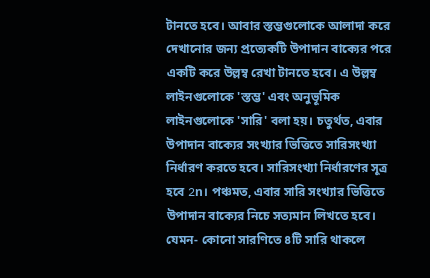টানতে হবে। আবার স্তম্ভগুলোকে আলাদা করে দেখানোর জন্য প্রত্যেকটি উপাদান বাক্যের পরে একটি করে উল্লম্ব রেখা টানতে হবে। এ উল্লম্ব লাইনগুলোকে 'স্তম্ভ' এবং অনুভূমিক লাইনগুলোকে 'সারি' বলা হয়। চতুর্থত, এবার উপাদান বাক্যের সংখ্যার ভিত্তিতে সারিসংখ্যা নির্ধারণ করতে হবে। সারিসংখ্যা নির্ধারণের সূত্র হবে 2n। পঞ্চমত, এবার সারি সংখ্যার ভিত্তিতে উপাদান বাক্যের নিচে সত্যমান লিখতে হবে। যেমন- কোনো সারণিতে ৪টি সারি থাকলে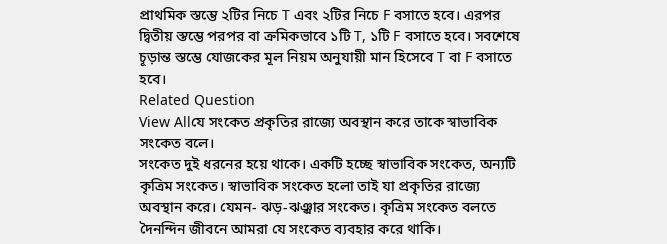প্রাথমিক স্তম্ভে ২টির নিচে T এবং ২টির নিচে F বসাতে হবে। এরপর দ্বিতীয় স্তম্ভে পরপর বা ক্রমিকভাবে ১টি T, ১টি F বসাতে হবে। সবশেষে চূড়ান্ত স্তম্ভে যোজকের মূল নিয়ম অনুযায়ী মান হিসেবে T বা F বসাতে হবে।
Related Question
View Allযে সংকেত প্রকৃতির রাজ্যে অবস্থান করে তাকে স্বাভাবিক সংকেত বলে।
সংকেত দুই ধরনের হয়ে থাকে। একটি হচ্ছে স্বাভাবিক সংকেত, অন্যটি কৃত্রিম সংকেত। স্বাভাবিক সংকেত হলো তাই যা প্রকৃতির রাজ্যে অবস্থান করে। যেমন- ঝড়-ঝঞ্ঝার সংকেত। কৃত্রিম সংকেত বলতে দৈনন্দিন জীবনে আমরা যে সংকেত ব্যবহার করে থাকি।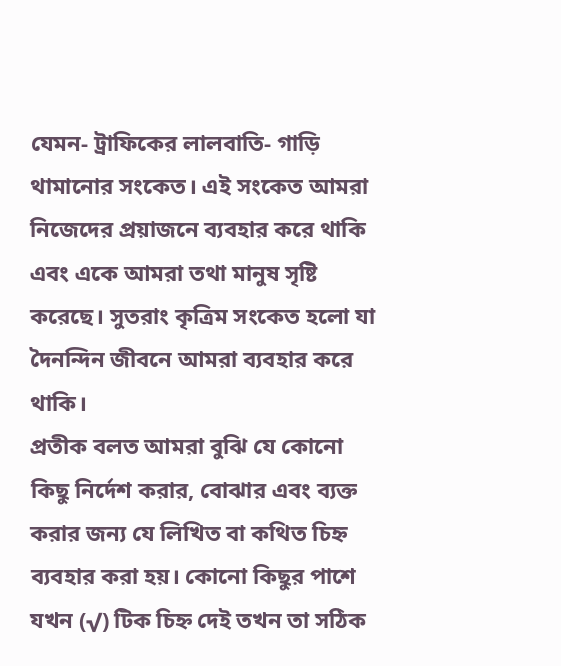যেমন- ট্রাফিকের লালবাতি- গাড়ি থামানোর সংকেত। এই সংকেত আমরা নিজেদের প্রয়াজনে ব্যবহার করে থাকি এবং একে আমরা তথা মানুষ সৃষ্টি করেছে। সুতরাং কৃত্রিম সংকেত হলো যা দৈনন্দিন জীবনে আমরা ব্যবহার করে থাকি।
প্রতীক বলত আমরা বুঝি যে কোনো কিছু নির্দেশ করার, বোঝার এবং ব্যক্ত করার জন্য যে লিখিত বা কথিত চিহ্ন ব্যবহার করা হয়। কোনো কিছুর পাশে যখন (√) টিক চিহ্ন দেই তখন তা সঠিক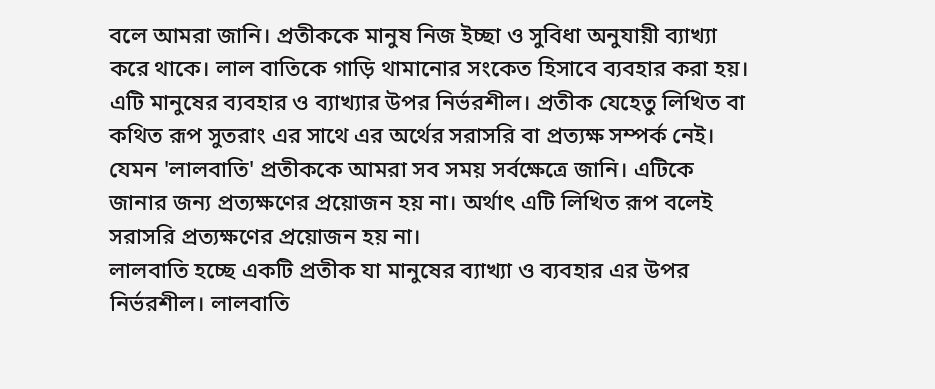বলে আমরা জানি। প্রতীককে মানুষ নিজ ইচ্ছা ও সুবিধা অনুযায়ী ব্যাখ্যা করে থাকে। লাল বাতিকে গাড়ি থামানোর সংকেত হিসাবে ব্যবহার করা হয়। এটি মানুষের ব্যবহার ও ব্যাখ্যার উপর নির্ভরশীল। প্রতীক যেহেতু লিখিত বা কথিত রূপ সুতরাং এর সাথে এর অর্থের সরাসরি বা প্রত্যক্ষ সম্পর্ক নেই। যেমন 'লালবাতি' প্রতীককে আমরা সব সময় সর্বক্ষেত্রে জানি। এটিকে জানার জন্য প্রত্যক্ষণের প্রয়োজন হয় না। অর্থাৎ এটি লিখিত রূপ বলেই সরাসরি প্রত্যক্ষণের প্রয়োজন হয় না।
লালবাতি হচ্ছে একটি প্রতীক যা মানুষের ব্যাখ্যা ও ব্যবহার এর উপর নির্ভরশীল। লালবাতি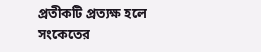প্রতীকটি প্রত্যক্ষ হলে সংকেতের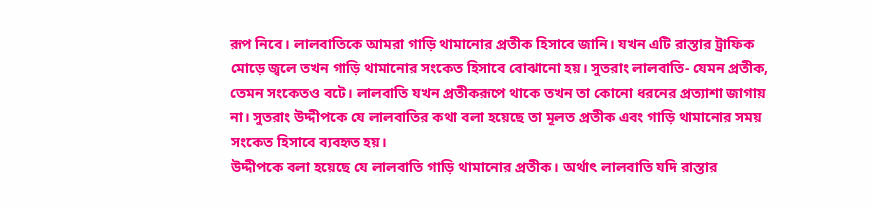রূপ নিবে। লালবাতিকে আমরা গাড়ি থামানোর প্রতীক হিসাবে জানি। যখন এটি রাস্তার ট্রাফিক মোড়ে জ্বলে তখন গাড়ি থামানোর সংকেত হিসাবে বোঝানো হয়। সুতরাং লালবাতি- যেমন প্রতীক, তেমন সংকেতও বটে। লালবাতি যখন প্রতীকরূপে থাকে তখন তা কোনো ধরনের প্রত্যাশা জাগায় না। সুতরাং উদ্দীপকে যে লালবাতির কথা বলা হয়েছে তা মূলত প্রতীক এবং গাড়ি থামানোর সময় সংকেত হিসাবে ব্যবহৃত হয়।
উদ্দীপকে বলা হয়েছে যে লালবাতি গাড়ি থামানোর প্রতীক। অর্থাৎ লালবাতি যদি রাস্তার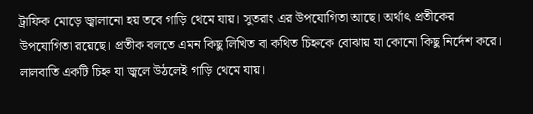ট্রাফিক মোড়ে জ্বালানো হয় তবে গাড়ি থেমে যায়। সুতরাং এর উপযোগিতা আছে। অর্থাৎ প্রতীকের উপযোগিতা রয়েছে। প্রতীক বলতে এমন কিছু লিখিত বা কথিত চিহ্নকে বোঝায় যা কোনো কিছু নির্দেশ করে। লালবাতি একটি চিহ্ন যা জ্বলে উঠলেই গাড়ি থেমে যায়।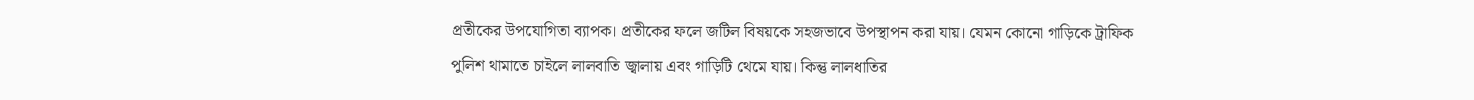প্রতীকের উপযোগিতা ব্যাপক। প্রতীকের ফলে জটিল বিষয়কে সহজভাবে উপস্থাপন করা যায়। যেমন কোনো গাড়িকে ট্রাফিক পুলিশ থামাতে চাইলে লালবাতি জ্বালায় এবং গাড়িটি থেমে যায়। কিন্তু লালধাতির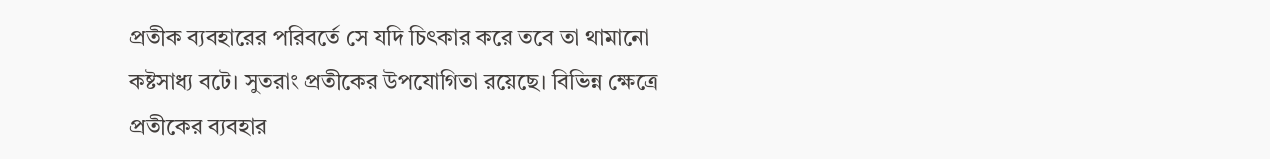প্রতীক ব্যবহারের পরিবর্তে সে যদি চিৎকার করে তবে তা থামানো কষ্টসাধ্য বটে। সুতরাং প্রতীকের উপযোগিতা রয়েছে। বিভিন্ন ক্ষেত্রে প্রতীকের ব্যবহার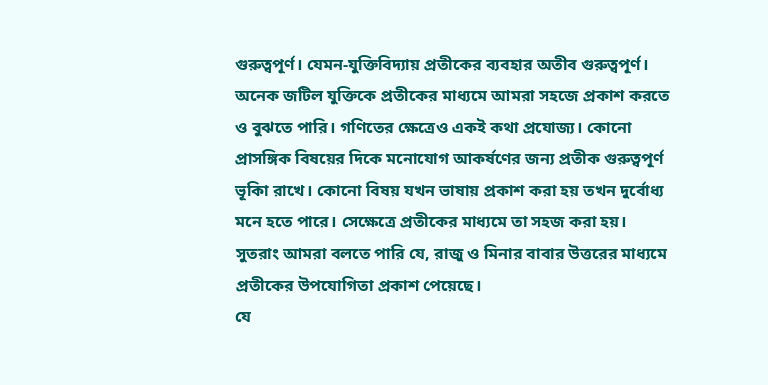গুরুত্বপূর্ণ। যেমন-যুক্তিবিদ্যায় প্রতীকের ব্যবহার অতীব গুরুত্বপূর্ণ। অনেক জটিল যুক্তিকে প্রতীকের মাধ্যমে আমরা সহজে প্রকাশ করতে ও বুঝতে পারি। গণিতের ক্ষেত্রেও একই কথা প্রযোজ্য। কোনো প্রাসঙ্গিক বিষয়ের দিকে মনোযোগ আকর্ষণের জন্য প্রতীক গুরুত্বপূর্ণ ভূকিা রাখে। কোনো বিষয় যখন ভাষায় প্রকাশ করা হয় তখন দুর্বোধ্য মনে হতে পারে। সেক্ষেত্রে প্রতীকের মাধ্যমে তা সহজ করা হয়।
সুতরাং আমরা বলতে পারি যে, রাজু ও মিনার বাবার উত্তরের মাধ্যমে প্রতীকের উপযোগিতা প্রকাশ পেয়েছে।
যে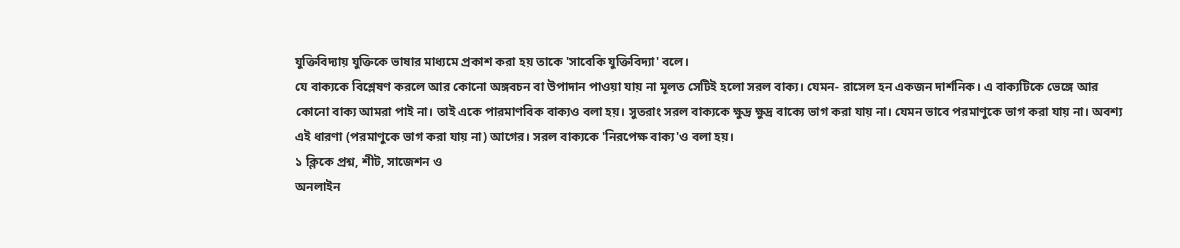যুক্তিবিদ্যায় যুক্তিকে ভাষার মাধ্যমে প্রকাশ করা হয় তাকে 'সাবেকি যুক্তিবিদ্যা' বলে।
যে বাক্যকে বিশ্লেষণ করলে আর কোনো অঙ্গবচন বা উপাদান পাওয়া যায় না মূলত সেটিই হলো সরল বাক্য। যেমন- রাসেল হন একজন দার্শনিক। এ বাক্যটিকে ভেঙ্গে আর কোনো বাক্য আমরা পাই না। তাই একে পারমাণবিক বাক্যও বলা হয়। সুতরাং সরল বাক্যকে ক্ষুদ্র ক্ষুদ্র বাক্যে ভাগ করা যায় না। যেমন ভাবে পরমাণুকে ভাগ করা যায় না। অবশ্য এই ধারণা (পরমাণুকে ভাগ করা যায় না) আগের। সরল বাক্যকে 'নিরপেক্ষ বাক্য'ও বলা হয়।
১ ক্লিকে প্রশ্ন, শীট, সাজেশন ও
অনলাইন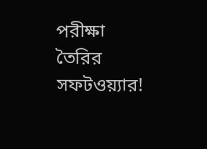পরীক্ষা তৈরির সফটওয়্যার!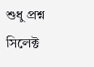শুধু প্রশ্ন সিলেক্ট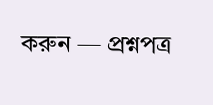করুন — প্রশ্নপত্র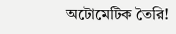অটোমেটিক তৈরি!